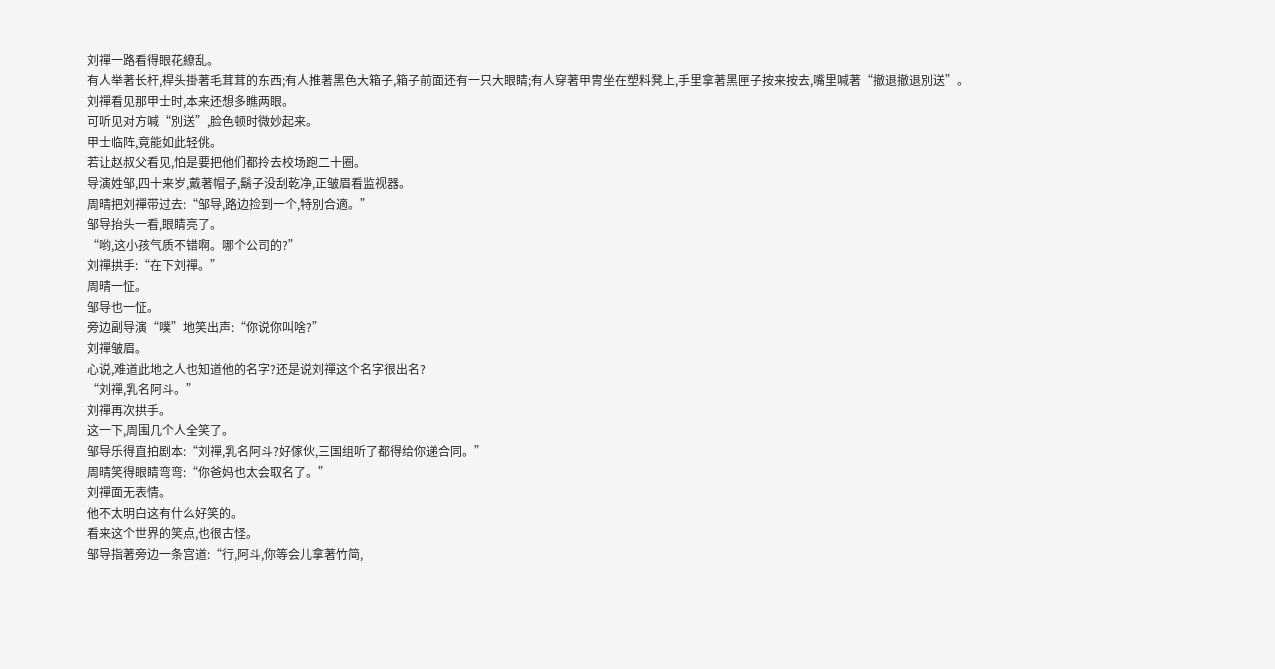刘禪一路看得眼花繚乱。
有人举著长杆,桿头掛著毛茸茸的东西;有人推著黑色大箱子,箱子前面还有一只大眼睛;有人穿著甲冑坐在塑料凳上,手里拿著黑匣子按来按去,嘴里喊著“撤退撤退別送”。
刘禪看见那甲士时,本来还想多瞧两眼。
可听见对方喊“別送”,脸色顿时微妙起来。
甲士临阵,竟能如此轻佻。
若让赵叔父看见,怕是要把他们都拎去校场跑二十圈。
导演姓邹,四十来岁,戴著帽子,鬍子没刮乾净,正皱眉看监视器。
周晴把刘禪带过去:“邹导,路边捡到一个,特別合適。”
邹导抬头一看,眼睛亮了。
“哟,这小孩气质不错啊。哪个公司的?”
刘禪拱手:“在下刘禪。”
周晴一怔。
邹导也一怔。
旁边副导演“噗”地笑出声:“你说你叫啥?”
刘禪皱眉。
心说,难道此地之人也知道他的名字?还是说刘禪这个名字很出名?
“刘禪,乳名阿斗。”
刘禪再次拱手。
这一下,周围几个人全笑了。
邹导乐得直拍剧本:“刘禪,乳名阿斗?好傢伙,三国组听了都得给你递合同。”
周晴笑得眼睛弯弯:“你爸妈也太会取名了。”
刘禪面无表情。
他不太明白这有什么好笑的。
看来这个世界的笑点,也很古怪。
邹导指著旁边一条宫道:“行,阿斗,你等会儿拿著竹简,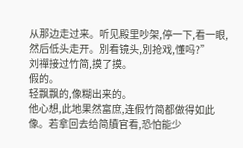从那边走过来。听见殿里吵架,停一下,看一眼,然后低头走开。別看镜头,別抢戏,懂吗?”
刘禪接过竹简,摸了摸。
假的。
轻飘飘的,像糊出来的。
他心想,此地果然富庶,连假竹简都做得如此像。若拿回去给简牘官看,恐怕能少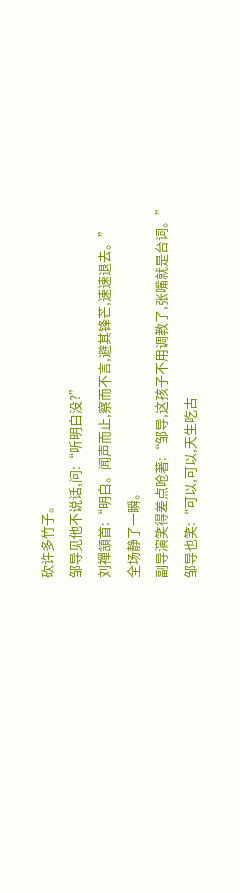砍许多竹子。
邹导见他不说话,问:“听明白没?”
刘禪頷首:“明白。闻声而止,察而不言,避其锋芒,速速退去。”
全场静了一瞬。
副导演笑得差点呛著:“邹导,这孩子不用调教了,张嘴就是台词。”
邹导也笑:“可以,可以,天生吃古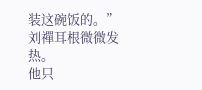装这碗饭的。”
刘禪耳根微微发热。
他只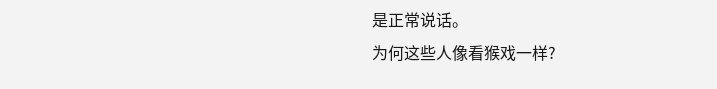是正常说话。
为何这些人像看猴戏一样?